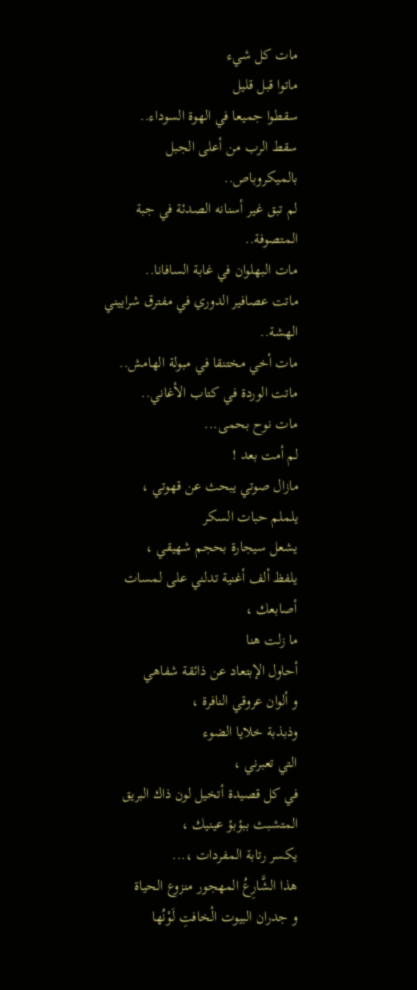مات كل شيء
ماتوا قبل قليل
سقطوا جميعا في الهوة السوداء..
سقط الرب من أعلى الجبل بالميكروباص..
لم تبق غير أسنانه الصدئة في جبة المتصوفة..
مات البهلوان في غابة السافانا..
ماتت عصافير الدوري في مفترق شراييني الهشة..
مات أخي مختنقا في مبولة الهامش..
ماتت الوردة في كتاب الأغاني..
مات نوح بحمى...
لم أمت بعد !
مازال صوتي يبحث عن قهوتي ،
يلملم حبات السكر
يشعل سيجارة بحجم شهيقي ،
يلفظ ألف أغنية تدلني على لمسات أصابعك ،
ما زلت هنا
أحاول الإبتعاد عن ذائقة شفاهي
و ألوان عروقي النافرة ،
وذبذبة خلايا الضوء
التي تعبرني ،
في كل قصيدة أتخيل لون ذاك البريق المتشبث ببؤبؤ عينيك ،
يكسر رتابة المفردات ،...
هذا الشَّارِعُ المهجور منزوع الحياة
و جدران البيوت الْخافتِ لَوْنُها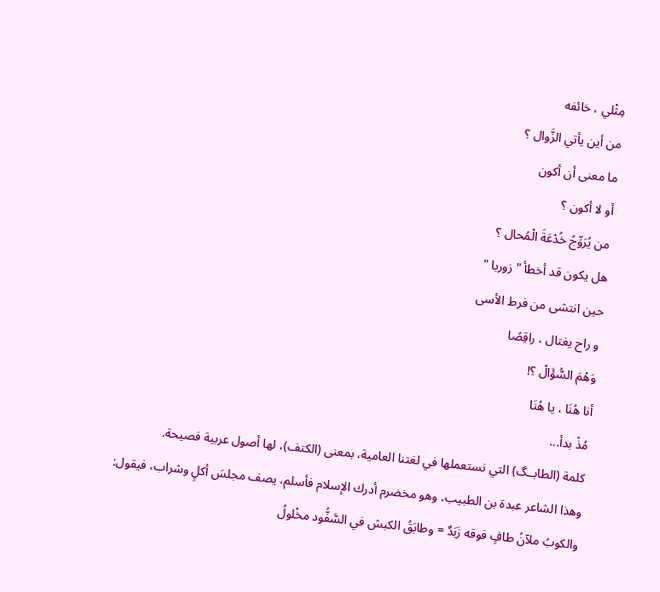مِثْلي ، خائفه
من أين يأتي الزَّوال ؟
ما معنى أن أكون
أو لا أكون ؟
من يُرَوِّجُ خُدْعَةَ الْمُحال ؟
هل يكون قد أخطأ " زوربا "
حين انتشى من فرط الأسى
و راح يغتال ، راقِصًا
وَهْمَ السُّؤَالْ ؟!
أنا هُنَا ، يا هُنَا
مُذْ بدأ...
كلمة (الطابــگ) التي نستعملها في لغتنا العامية، بمعنى (الكتف)، لها أصول عربية فصيحة.
وهذا الشاعر عبدة بن الطبيب، وهو مخضرم أدرك الإسلام فأسلم، يصف مجلسَ أكلٍ وشراب، فيقول:
والكوبُ ملآنُ طافٍ فوقه زَبَدٌ = وطابَقُ الكبش في السَّفُّود مخْلولُ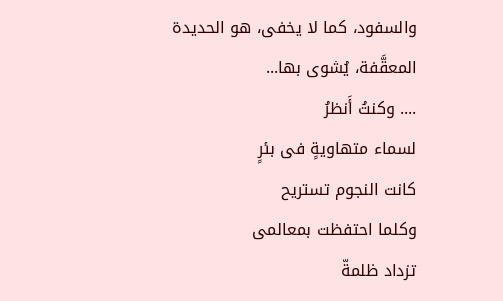والسفود، كما لا يخفى، هو الحديدة المعقَّفة، يُشوى بها...
.... وكنتُ أَنظرُ
لسماء متهاويةٍ فى بئرٍ
كانت النجوم تستريح
وكلما احتفظت بمعالمى
تزداد ظلمةّ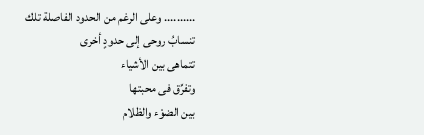.......... وعلى الرغم من الحدود الفاصلة تلك
تنسابُ روحى إلى حدودٍ أخرى
تتماهى بين الأشياء
وتفرِّق فى محبتها
بين الضوْء والظلام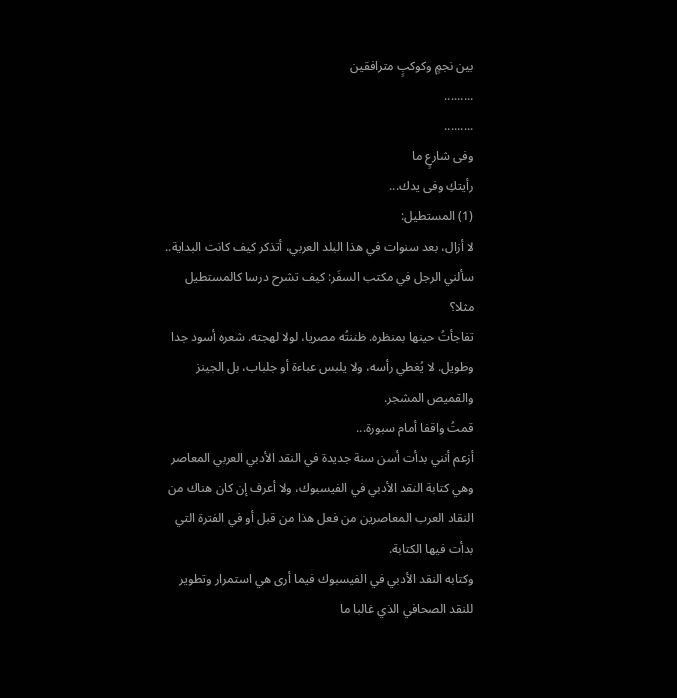بين نجمٍ وكوكبٍ مترافقين
.........
.........
وفى شارعٍ ما
رأيتكِ وفى يدك...
(1) المستطيل:
لا أزال، بعد سنوات في هذا البلد العربي، أتذكر كيف كانت البداية..
سألني الرجل في مكتب السفَر: كيف تشرح درسا كالمستطيل مثلا؟
تفاجأتُ حينها بمنظره. ظننتُه مصريا، لولا لهجته. شعره أسود جدا وطويل. لا يُغطي رأسه، ولا يلبس عباءة أو جلباب، بل الجينز والقميص المشجر.
قمتُ واقفا أمام سبورة...
أزعم أنني بدأت أسن سنة جديدة في النقد الأدبي العربي المعاصر وهي كتابة النقد الأدبي في الفيسبوك، ولا أعرف إن كان هناك من النقاد العرب المعاصرين من فعل هذا من قبل أو في الفترة التي بدأت فيها الكتابة.
وكتابه النقد الأدبي في الفيسبوك فيما أرى هي استمرار وتطوير للنقد الصحافي الذي غالبا ما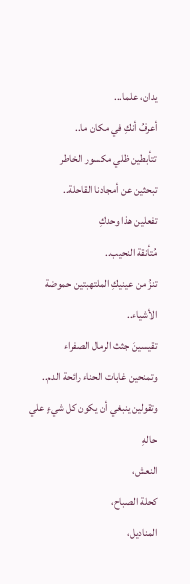يدان، علما...
أعرفُ أنكِ في مكان ما..
تتأبطين ظلي مكسور الخاطر
تبحثين عن أمجادنا القاحلة..
تفعلين هذا وحدكِ
مُتأنقة النحيب..
تنزُ من عينيكِ الملتهبتين حموضة الأشياء..
تقيسينَ جثث الرمال الصفراء
وتمنحين غابات الحناء رائحة الدم..
وتقولين ينبغي أن يكون كل شيءٍ علي حالهِ
النعش،
كحلة الصباح،
المناديل،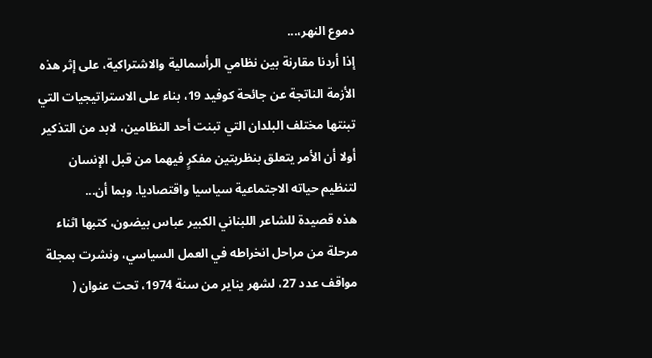دموع النهر،...
إذا أردنا مقارنة بين نظامي الرأسمالية والاشتراكية، على إثر هذه الأزمة الناتجة عن جائحة كوفيد 19، بناء على الاستراتيجيات التي تبنتها مختلف البلدان التي تبنت أحد النظامين، لابد من التذكير أولا أن الأمر يتعلق بنظريتين مفكرٍ فيهما من قبل الإنسان لتنظيم حياته الاجتماعية سياسيا واقتصاديا. وبما أن...
هذه قصيدة للشاعر اللبناني الكبير عباس بيضون، كتبها اثناء مرحلة من مراحل انخراطه في العمل السياسي، ونشرت بمجلة مواقف عدد 27، لشهر يناير من سنة 1974، تحت عنوان (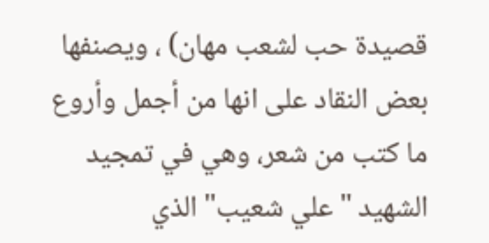قصيدة حب لشعب مهان) ، ويصنفها بعض النقاد على انها من أجمل وأروع ما كتب من شعر، وهي في تمجيد الشهيد " علي شعيب" الذي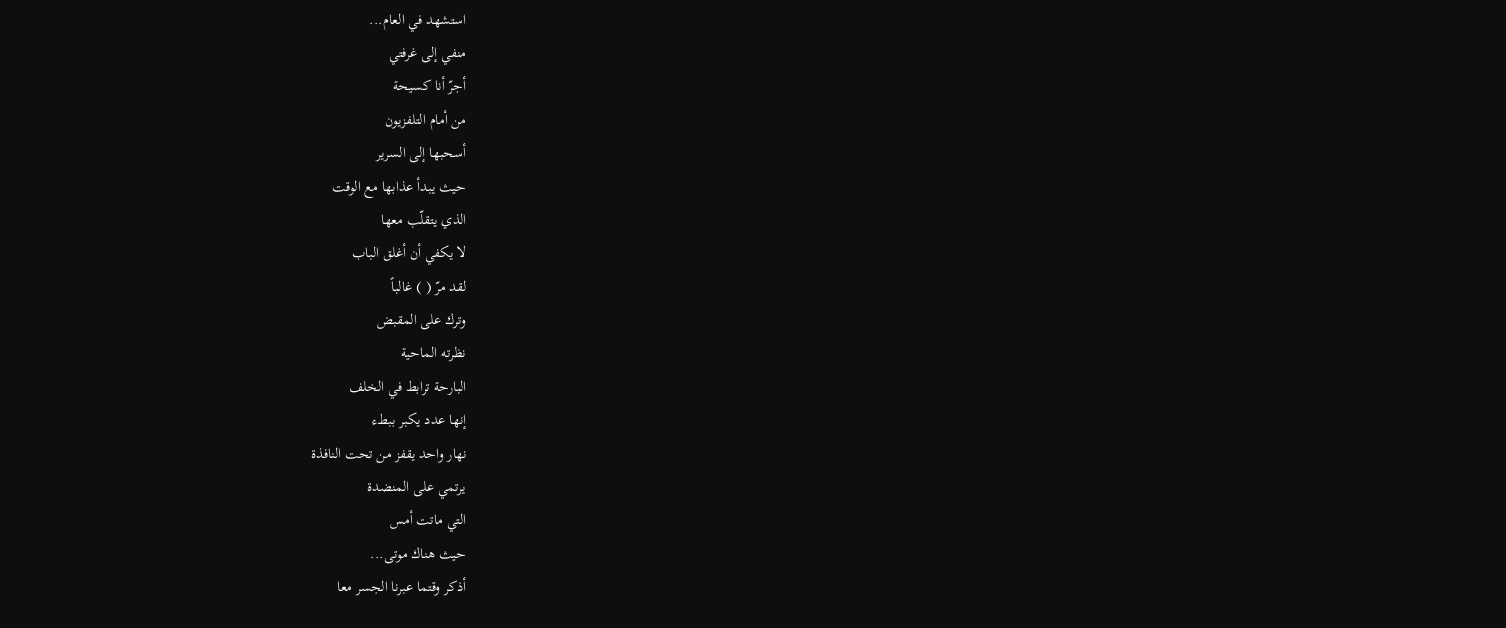استشهد في العام...
منفي إلى غرفتي
أجرّ أنا كسيحة
من أمام التلفزيون
أسحبها إلى السرير
حيث يبدأ عذابها مع الوقت
الذي يتقلّب معها
لا يكفي أن أغلق الباب
لقد مرّ ( ) غالباً
وترك على المقبض
نظرته الماحية
البارحة ترابط في الخلف
إنها عدد يكبر ببطء
نهار واحد يقفز من تحت النافذة
يرتمي على المنضدة
التي ماتت أمس
حيث هناك موتى...
أذكر وقتما عبرنا الجسر معا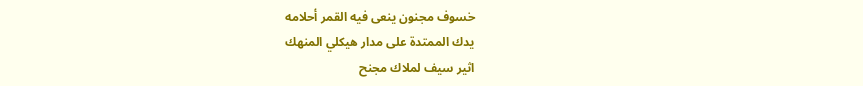خسوف مجنون ينعى فيه القمر أحلامه
يدك الممتدة على مدار هيكلي المنهك
اثير سيف لملاك مجنح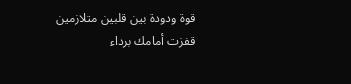قوة ودودة بين قلبين متلازمين
قفزت أمامك برداء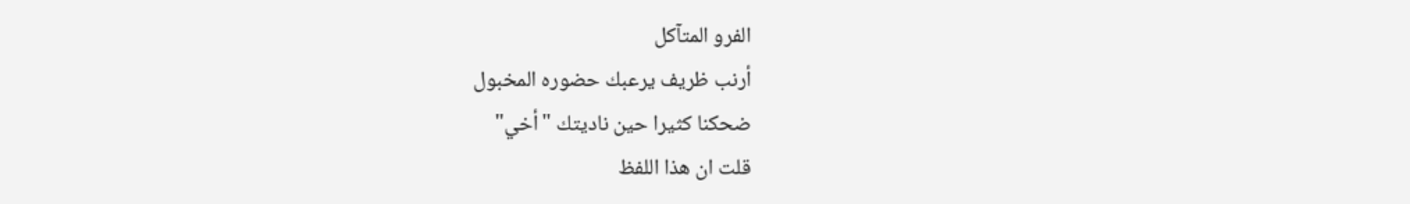الفرو المتآكل
أرنب ظريف يرعبك حضوره المخبول
ضحكنا كثيرا حين ناديتك "أخي"
قلت ان هذا اللفظ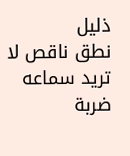ذليل
نطق ناقص لا تريد سماعه
ضربة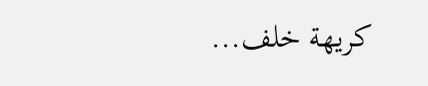كريهة خلف...